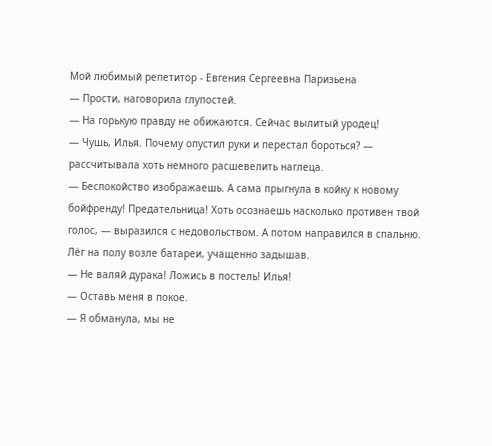Мой любимый репетитор - Евгения Сергеевна Паризьена
— Прости, наговорила глупостей.
— На горькую правду не обижаются. Сейчас вылитый уродец!
— Чушь, Илья. Почему опустил руки и перестал бороться? — рассчитывала хоть немного расшевелить наглеца.
— Беспокойство изображаешь. А сама прыгнула в койку к новому бойфренду! Предательница! Хоть осознаешь насколько противен твой голос, — выразился с недовольством. А потом направился в спальню. Лёг на полу возле батареи, учащенно задышав.
— Не валяй дурака! Ложись в постель! Илья!
— Оставь меня в покое.
— Я обманула, мы не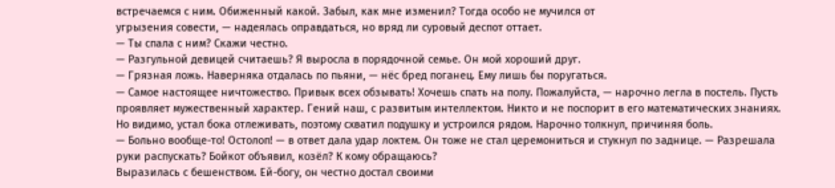встречаемся с ним. Обиженный какой. Забыл, как мне изменил? Тогда особо не мучился от
угрызения совести, — надеялась оправдаться, но вряд ли суровый деспот оттает.
— Ты спала с ним? Скажи честно.
— Разгульной девицей считаешь? Я выросла в порядочной семье. Он мой хороший друг.
— Грязная ложь. Наверняка отдалась по пьяни, — нёс бред поганец. Ему лишь бы поругаться.
— Самое настоящее ничтожество. Привык всех обзывать! Хочешь спать на полу. Пожалуйста, — нарочно легла в постель. Пусть проявляет мужественный характер. Гений наш, с развитым интеллектом. Никто и не поспорит в его математических знаниях. Но видимо, устал бока отлеживать, поэтому схватил подушку и устроился рядом. Нарочно толкнул, причиняя боль.
— Больно вообще-то! Остолоп! — в ответ дала удар локтем. Он тоже не стал церемониться и стукнул по заднице. — Разрешала руки распускать? Бойкот объявил, козёл? К кому обращаюсь?
Выразилась с бешенством. Ей-богу, он честно достал своими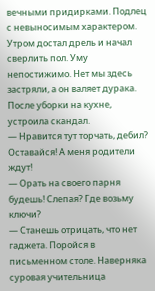вечными придирками. Подлец с невыносимым характером.
Утром достал дрель и начал сверлить пол. Уму непостижимо. Нет мы здесь застряли, а он валяет дурака. После уборки на кухне, устроила скандал.
— Нравится тут торчать, дебил? Оставайся! А меня родители ждут!
— Орать на своего парня будешь! Слепая? Где возьму ключи?
— Станешь отрицать, что нет гаджета. Поройся в письменном столе. Наверняка суровая учительница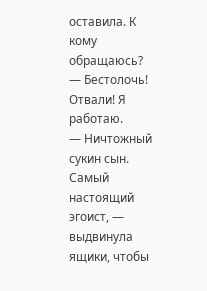оставила. К кому обращаюсь?
— Бестолочь! Отвали! Я работаю.
— Ничтожный сукин сын. Самый настоящий эгоист, — выдвинула ящики, чтобы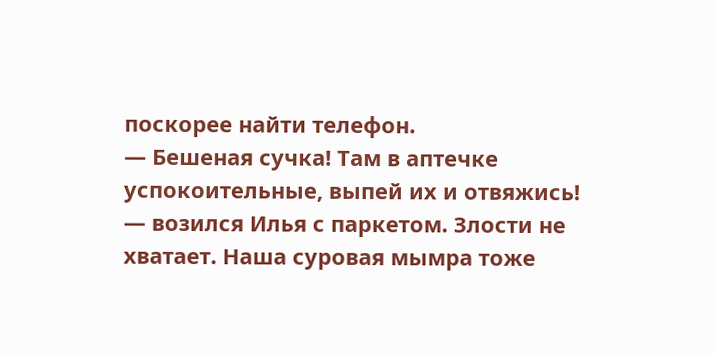поскорее найти телефон.
— Бешеная сучка! Там в аптечке успокоительные, выпей их и отвяжись! — возился Илья с паркетом. Злости не хватает. Наша суровая мымра тоже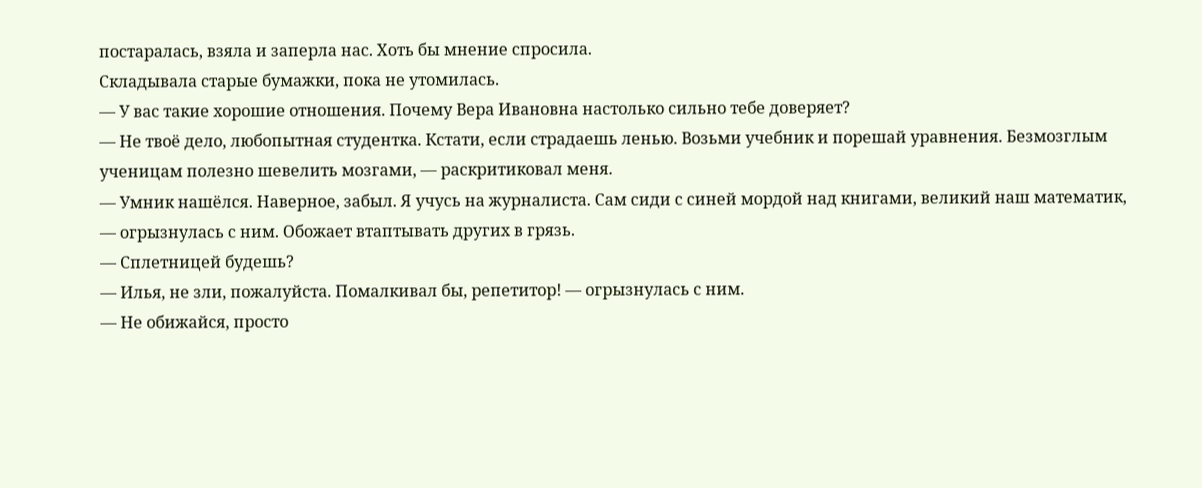постаралась, взяла и заперла нас. Хоть бы мнение спросила.
Складывала старые бумажки, пока не утомилась.
— У вас такие хорошие отношения. Почему Вера Ивановна настолько сильно тебе доверяет?
— Не твоё дело, любопытная студентка. Кстати, если страдаешь ленью. Возьми учебник и порешай уравнения. Безмозглым ученицам полезно шевелить мозгами, — раскритиковал меня.
— Умник нашёлся. Наверное, забыл. Я учусь на журналиста. Сам сиди с синей мордой над книгами, великий наш математик, — огрызнулась с ним. Обожает втаптывать других в грязь.
— Сплетницей будешь?
— Илья, не зли, пожалуйста. Помалкивал бы, репетитор! — огрызнулась с ним.
— Не обижайся, просто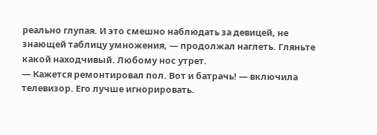реально глупая. И это смешно наблюдать за девицей, не знающей таблицу умножения, — продолжал наглеть. Гляньте какой находчивый. Любому нос утрет.
— Кажется ремонтировал пол. Вот и батрачь! — включила телевизор. Его лучше игнорировать.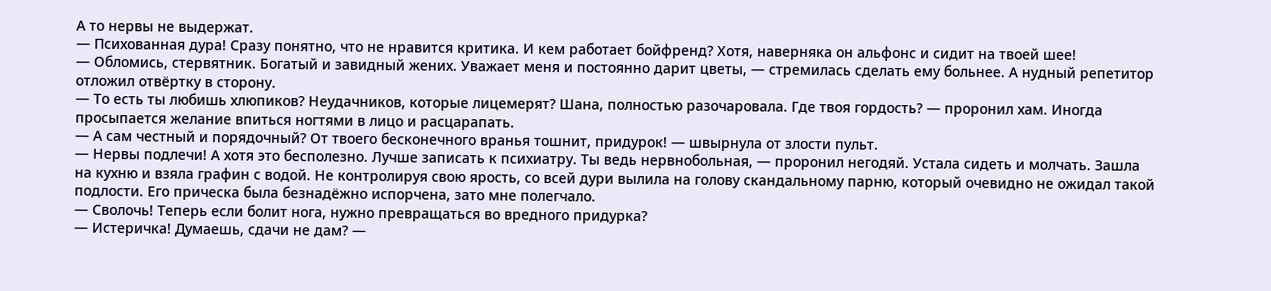А то нервы не выдержат.
— Психованная дура! Сразу понятно, что не нравится критика. И кем работает бойфренд? Хотя, наверняка он альфонс и сидит на твоей шее!
— Обломись, стервятник. Богатый и завидный жених. Уважает меня и постоянно дарит цветы, — стремилась сделать ему больнее. А нудный репетитор отложил отвёртку в сторону.
— То есть ты любишь хлюпиков? Неудачников, которые лицемерят? Шана, полностью разочаровала. Где твоя гордость? — проронил хам. Иногда просыпается желание впиться ногтями в лицо и расцарапать.
— А сам честный и порядочный? От твоего бесконечного вранья тошнит, придурок! — швырнула от злости пульт.
— Нервы подлечи! А хотя это бесполезно. Лучше записать к психиатру. Ты ведь нервнобольная, — проронил негодяй. Устала сидеть и молчать. Зашла на кухню и взяла графин с водой. Не контролируя свою ярость, со всей дури вылила на голову скандальному парню, который очевидно не ожидал такой подлости. Его прическа была безнадёжно испорчена, зато мне полегчало.
— Сволочь! Теперь если болит нога, нужно превращаться во вредного придурка?
— Истеричка! Думаешь, сдачи не дам? —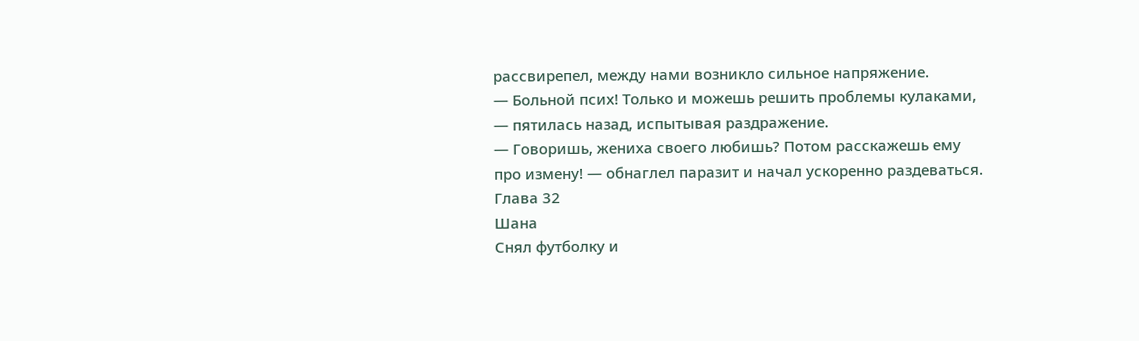рассвирепел, между нами возникло сильное напряжение.
— Больной псих! Только и можешь решить проблемы кулаками, — пятилась назад, испытывая раздражение.
— Говоришь, жениха своего любишь? Потом расскажешь ему про измену! — обнаглел паразит и начал ускоренно раздеваться.
Глава 32
Шана
Снял футболку и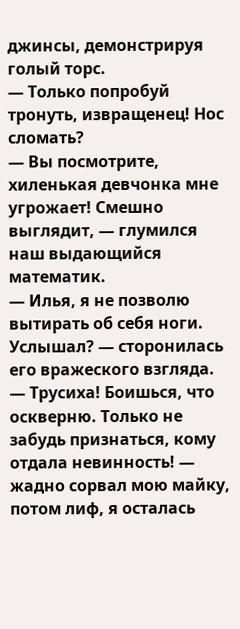джинсы, демонстрируя голый торс.
— Только попробуй тронуть, извращенец! Нос сломать?
— Вы посмотрите, хиленькая девчонка мне угрожает! Смешно выглядит, — глумился наш выдающийся математик.
— Илья, я не позволю вытирать об себя ноги. Услышал? — сторонилась его вражеского взгляда.
— Трусиха! Боишься, что оскверню. Только не забудь признаться, кому отдала невинность! — жадно сорвал мою майку, потом лиф, я осталась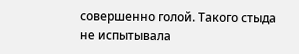совершенно голой. Такого стыда не испытывала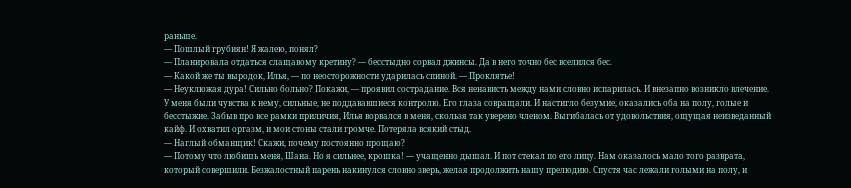раньше.
— Пошлый грубиян! Я жалею, понял?
— Планировала отдаться слащавому кретину? — бесстыдно сорвал джинсы. Да в него точно бес вселился бес.
— Какой же ты выродок, Илья, — по неосторожности ударилась спиной. — Проклятье!
— Неуклюжая дура! Сильно больно? Покажи, — проявил сострадание. Вся ненависть между нами словно испарилась. И внезапно возникло влечение. У меня были чувства к нему, сильные, не поддававшиеся контролю. Его глаза совращали. И настигло безумие, оказались оба на полу, голые и бесстыжие. Забыв про все рамки приличия, Илья ворвался в меня, скользя так уверено членом. Выгибалась от удовольствия, ощущая неизведанный кайф. И охватил оргазм, и мои стоны стали громче. Потеряла всякий стыд.
— Наглый обманщик! Скажи, почему постоянно прощаю?
— Потому что любишь меня, Шана. Но я сильнее, крошка! — учащенно дышал. И пот стекал по его лицу. Нам оказалось мало того разврата, который совершили. Безжалостный парень накинулся словно зверь, желая продолжить нашу прелюдию. Спустя час лежали голыми на полу, и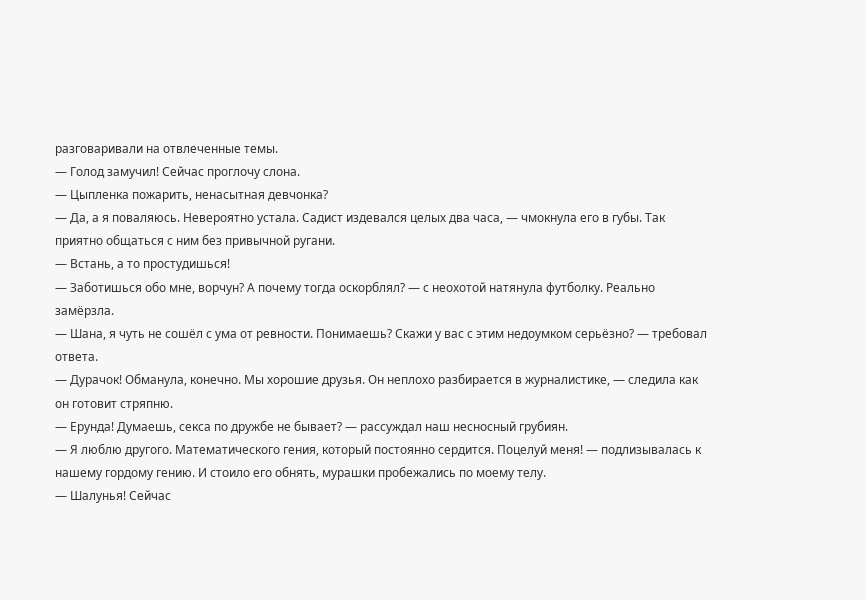разговаривали на отвлеченные темы.
— Голод замучил! Сейчас проглочу слона.
— Цыпленка пожарить, ненасытная девчонка?
— Да, а я поваляюсь. Невероятно устала. Садист издевался целых два часа, — чмокнула его в губы. Так приятно общаться с ним без привычной ругани.
— Встань, а то простудишься!
— Заботишься обо мне, ворчун? А почему тогда оскорблял? — с неохотой натянула футболку. Реально замёрзла.
— Шана, я чуть не сошёл с ума от ревности. Понимаешь? Скажи у вас с этим недоумком серьёзно? — требовал ответа.
— Дурачок! Обманула, конечно. Мы хорошие друзья. Он неплохо разбирается в журналистике, — следила как он готовит стряпню.
— Ерунда! Думаешь, секса по дружбе не бывает? — рассуждал наш несносный грубиян.
— Я люблю другого. Математического гения, который постоянно сердится. Поцелуй меня! — подлизывалась к нашему гордому гению. И стоило его обнять, мурашки пробежались по моему телу.
— Шалунья! Сейчас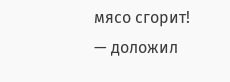мясо сгорит! — доложил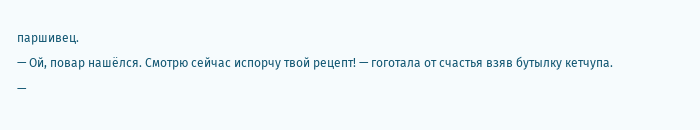паршивец.
— Ой, повар нашёлся. Смотрю сейчас испорчу твой рецепт! — гоготала от счастья взяв бутылку кетчупа.
—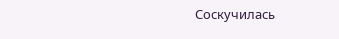Соскучилась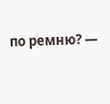по ремню? —